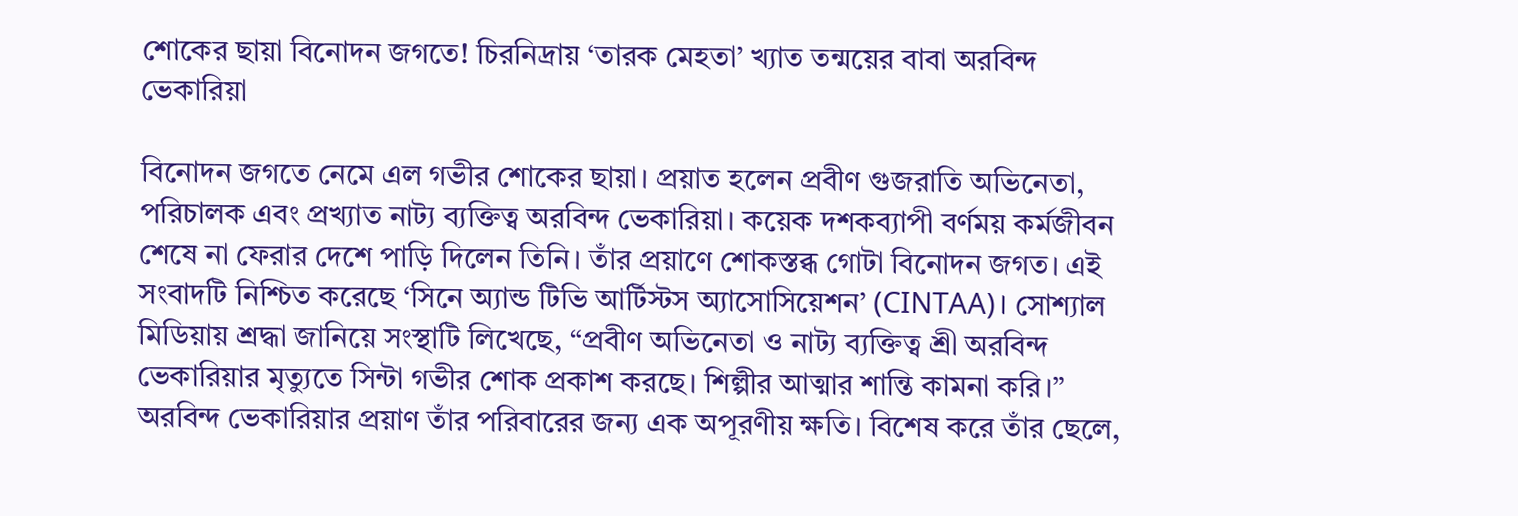শোকের ছায়া বিনোদন জগতে! চিরনিদ্রায় ‘তারক মেহতা’ খ্যাত তন্ময়ের বাবা অরবিন্দ ভেকারিয়া

বিনোদন জগতে নেমে এল গভীর শোকের ছায়া। প্রয়াত হলেন প্রবীণ গুজরাতি অভিনেতা, পরিচালক এবং প্রখ্যাত নাট্য ব্যক্তিত্ব অরবিন্দ ভেকারিয়া। কয়েক দশকব্যাপী বর্ণময় কর্মজীবন শেষে না ফেরার দেশে পাড়ি দিলেন তিনি। তাঁর প্রয়াণে শোকস্তব্ধ গোটা বিনোদন জগত। এই সংবাদটি নিশ্চিত করেছে ‘সিনে অ্যান্ড টিভি আর্টিস্টস অ্যাসোসিয়েশন’ (CINTAA)। সোশ্যাল মিডিয়ায় শ্রদ্ধা জানিয়ে সংস্থাটি লিখেছে, “প্রবীণ অভিনেতা ও নাট্য ব্যক্তিত্ব শ্রী অরবিন্দ ভেকারিয়ার মৃত্যুতে সিন্টা গভীর শোক প্রকাশ করছে। শিল্পীর আত্মার শান্তি কামনা করি।”
অরবিন্দ ভেকারিয়ার প্রয়াণ তাঁর পরিবারের জন্য এক অপূরণীয় ক্ষতি। বিশেষ করে তাঁর ছেলে,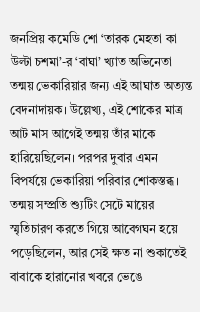জনপ্রিয় কমেডি শো ‘তারক মেহতা কা উল্টা চশমা’-র ‘বাঘা’ খ্যাত অভিনেতা তন্ময় ভেকারিয়ার জন্য এই আঘাত অত্যন্ত বেদনাদায়ক। উল্লেখ্য, এই শোকের মাত্র আট মাস আগেই তন্ময় তাঁর মাকে হারিয়েছিলেন। পরপর দুবার এমন বিপর্যয়ে ভেকারিয়া পরিবার শোকস্তব্ধ। তন্ময় সম্প্রতি শ্যুটিং সেটে মায়ের স্মৃতিচারণ করতে গিয়ে আবেগঘন হয়ে পড়েছিলেন, আর সেই ক্ষত না শুকাতেই বাবাকে হারানোর খবরে ভেঙে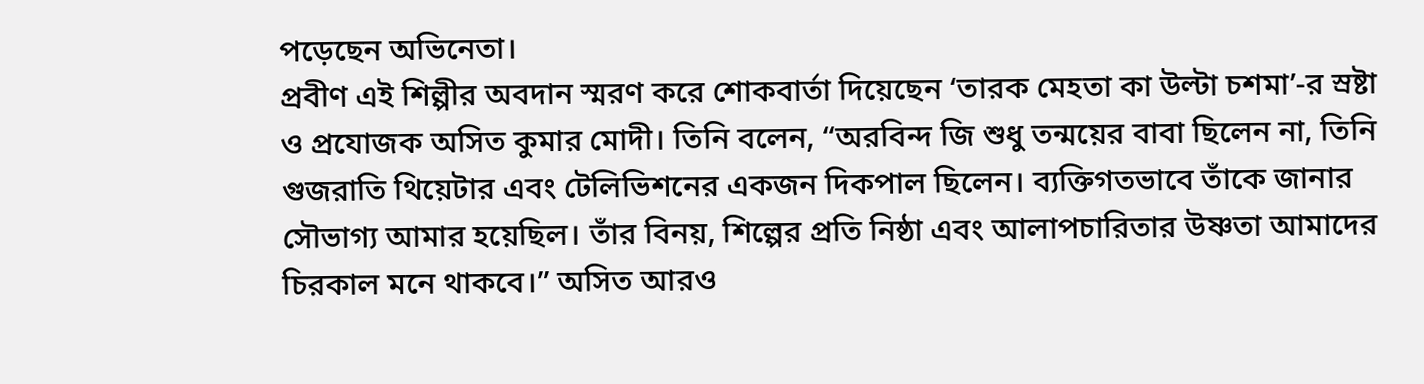পড়েছেন অভিনেতা।
প্রবীণ এই শিল্পীর অবদান স্মরণ করে শোকবার্তা দিয়েছেন ‘তারক মেহতা কা উল্টা চশমা’-র স্রষ্টা ও প্রযোজক অসিত কুমার মোদী। তিনি বলেন, “অরবিন্দ জি শুধু তন্ময়ের বাবা ছিলেন না, তিনি গুজরাতি থিয়েটার এবং টেলিভিশনের একজন দিকপাল ছিলেন। ব্যক্তিগতভাবে তাঁকে জানার সৌভাগ্য আমার হয়েছিল। তাঁর বিনয়, শিল্পের প্রতি নিষ্ঠা এবং আলাপচারিতার উষ্ণতা আমাদের চিরকাল মনে থাকবে।” অসিত আরও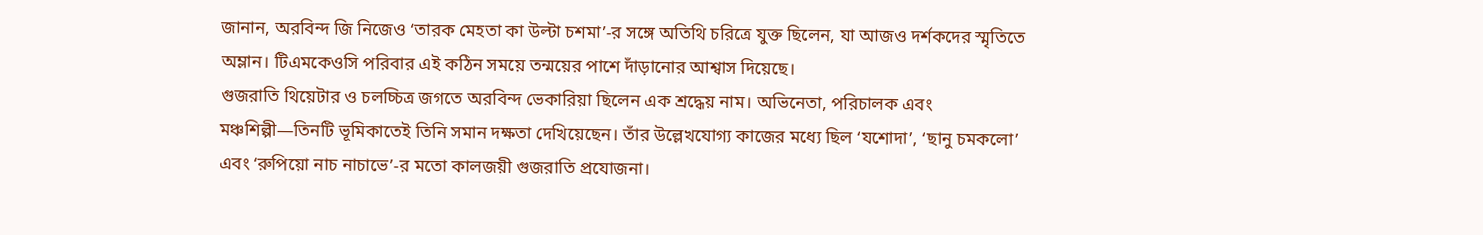জানান, অরবিন্দ জি নিজেও ‘তারক মেহতা কা উল্টা চশমা’-র সঙ্গে অতিথি চরিত্রে যুক্ত ছিলেন, যা আজও দর্শকদের স্মৃতিতে অম্লান। টিএমকেওসি পরিবার এই কঠিন সময়ে তন্ময়ের পাশে দাঁড়ানোর আশ্বাস দিয়েছে।
গুজরাতি থিয়েটার ও চলচ্চিত্র জগতে অরবিন্দ ভেকারিয়া ছিলেন এক শ্রদ্ধেয় নাম। অভিনেতা, পরিচালক এবং মঞ্চশিল্পী—তিনটি ভূমিকাতেই তিনি সমান দক্ষতা দেখিয়েছেন। তাঁর উল্লেখযোগ্য কাজের মধ্যে ছিল ‘যশোদা’, ‘ছানু চমকলো’ এবং ‘রুপিয়ো নাচ নাচাভে’-র মতো কালজয়ী গুজরাতি প্রযোজনা।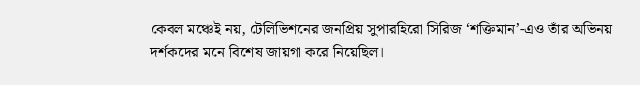কেবল মঞ্চেই নয়, টেলিভিশনের জনপ্রিয় সুপারহিরো সিরিজ ‘শক্তিমান’-এও তাঁর অভিনয় দর্শকদের মনে বিশেষ জায়গা করে নিয়েছিল।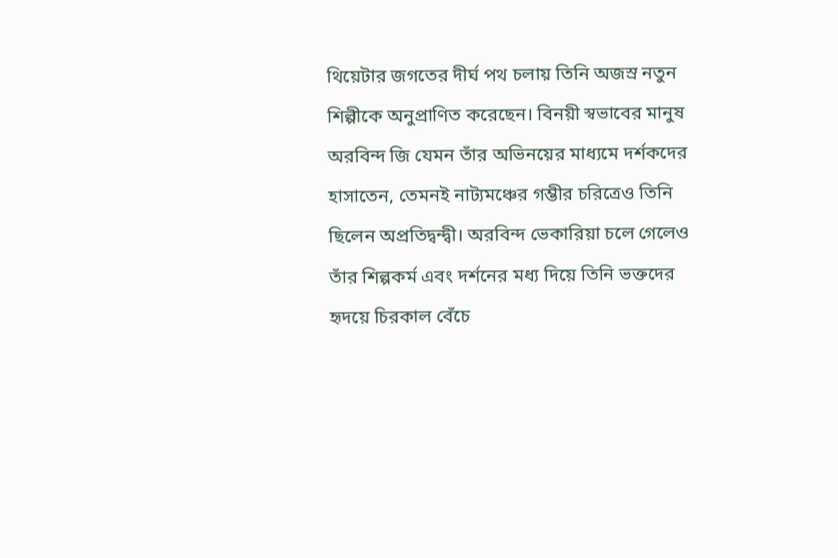থিয়েটার জগতের দীর্ঘ পথ চলায় তিনি অজস্র নতুন শিল্পীকে অনুপ্রাণিত করেছেন। বিনয়ী স্বভাবের মানুষ অরবিন্দ জি যেমন তাঁর অভিনয়ের মাধ্যমে দর্শকদের হাসাতেন, তেমনই নাট্যমঞ্চের গম্ভীর চরিত্রেও তিনি ছিলেন অপ্রতিদ্বন্দ্বী। অরবিন্দ ভেকারিয়া চলে গেলেও তাঁর শিল্পকর্ম এবং দর্শনের মধ্য দিয়ে তিনি ভক্তদের হৃদয়ে চিরকাল বেঁচে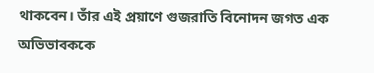থাকবেন। তাঁর এই প্রয়াণে গুজরাতি বিনোদন জগত এক অভিভাবককে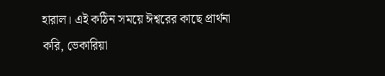হারাল। এই কঠিন সময়ে ঈশ্বরের কাছে প্রার্থনা করি, ভেকারিয়া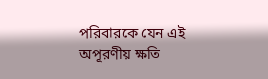পরিবারকে যেন এই অপূরণীয় ক্ষতি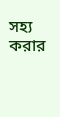সহ্য করার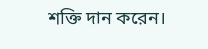শক্তি দান করেন।